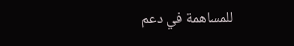للمساهمة في دعم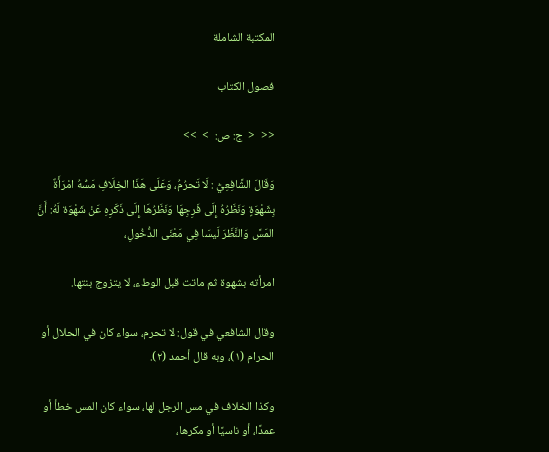المكتبة الشاملة

فصول الكتاب

<<  <  ج: ص:  >  >>

وَقَالَ الشَّافِعِيُّ : لَا تَحرُمُ، وَعَلَى هَذَا الخِلَافِ مَسُّهُ امْرَأَةٌ بِشَهْوَةٍ وَنَظَرُهُ إِلَى فَرِجِهَا وَنَظَرُهَا إِلَى ذَكَرِهِ عَنْ شَهْوَة لَهُ: أَنَّ المَسَّ وَالنَّظَرَ لَيسَا فِي مَعْنَى الدُّخُولِ،

امرأته بشهوة ثم ماتت قبل الوطء، لا يتزوج بنتها.

وقال الشافعي في قول: لا تحرم، سواء كان في الحلال أو الحرام (١)، وبه قال أحمد (٢).

وكذا الخلاف في مس الرجل لها، سواء كان المس خطأ أو عمدًا، أو ناسيًا أو مكرها،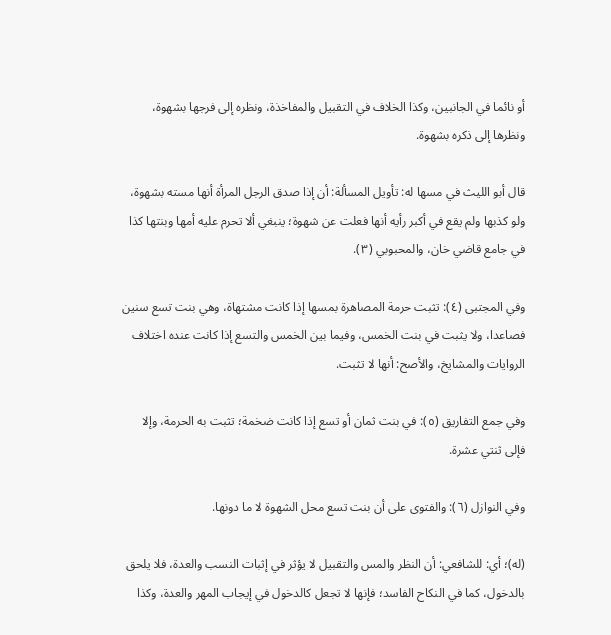أو نائما في الجانبين، وكذا الخلاف في التقبيل والمفاخذة، ونظره إلى فرجها بشهوة، ونظرها إلى ذكره بشهوة.

قال أبو الليث في مسها له: تأويل المسألة: أن إذا صدق الرجل المرأة أنها مسته بشهوة، ولو كذبها ولم يقع في أكبر رأيه أنها فعلت عن شهوة؛ ينبغي ألا تحرم عليه أمها وبنتها كذا في جامع قاضي خان، والمحبوبي (٣).

وفي المجتبى (٤): تثبت حرمة المصاهرة بمسها إذا كانت مشتهاة، وهي بنت تسع سنين فصاعدا، ولا يثبت في بنت الخمس، وفيما بين الخمس والتسع إذا كانت عنده اختلاف الروايات والمشايخ، والأصح: أنها لا تثبت.

وفي جمع التفاريق (٥): في بنت ثمان أو تسع إذا كانت ضخمة؛ تثبت به الحرمة، وإلا فإلى ثنتي عشرة.

وفي النوازل (٦): والفتوى على أن بنت تسع محل الشهوة لا ما دونها.

(له)؛ أي: للشافعي: أن النظر والمس والتقبيل لا يؤثر في إثبات النسب والعدة، فلا يلحق بالدخول، كما في النكاح الفاسد؛ فإنها لا تجعل كالدخول في إيجاب المهر والعدة، وكذا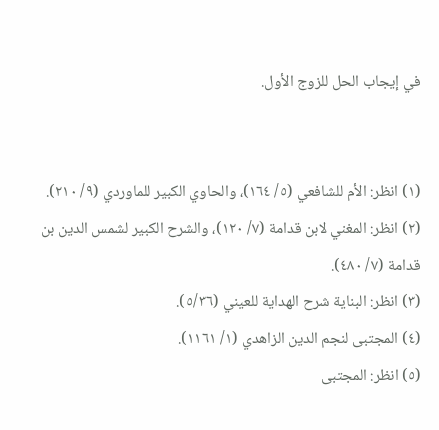في إيجاب الحل للزوج الأول.


(١) انظر: الأم للشافعي (٥/ ١٦٤)، والحاوي الكبير للماوردي (٩/ ٢١٠).
(٢) انظر: المغني لابن قدامة (٧/ ١٢٠)، والشرح الكبير لشمس الدين بن قدامة (٧/ ٤٨٠).
(٣) انظر: البناية شرح الهداية للعيني (٥/٣٦).
(٤) المجتبى لنجم الدين الزاهدي (١/ ١١٦١).
(٥) انظر: المجتبى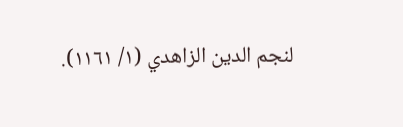لنجم الدين الزاهدي (١/ ١١٦١).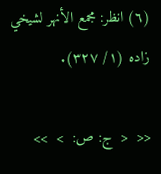(٦) انظر: مجمع الأنهر لشيخي زاده (١/ ٣٢٧).

<<  <  ج: ص:  >  >>